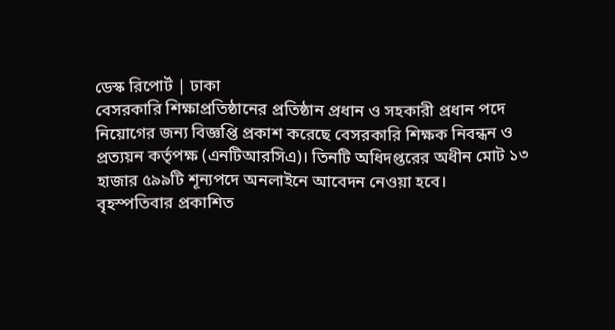ডেস্ক রিপোর্ট | ঢাকা
বেসরকারি শিক্ষাপ্রতিষ্ঠানের প্রতিষ্ঠান প্রধান ও সহকারী প্রধান পদে নিয়োগের জন্য বিজ্ঞপ্তি প্রকাশ করেছে বেসরকারি শিক্ষক নিবন্ধন ও প্রত্যয়ন কর্তৃপক্ষ (এনটিআরসিএ)। তিনটি অধিদপ্তরের অধীন মোট ১৩ হাজার ৫৯৯টি শূন্যপদে অনলাইনে আবেদন নেওয়া হবে।
বৃহস্পতিবার প্রকাশিত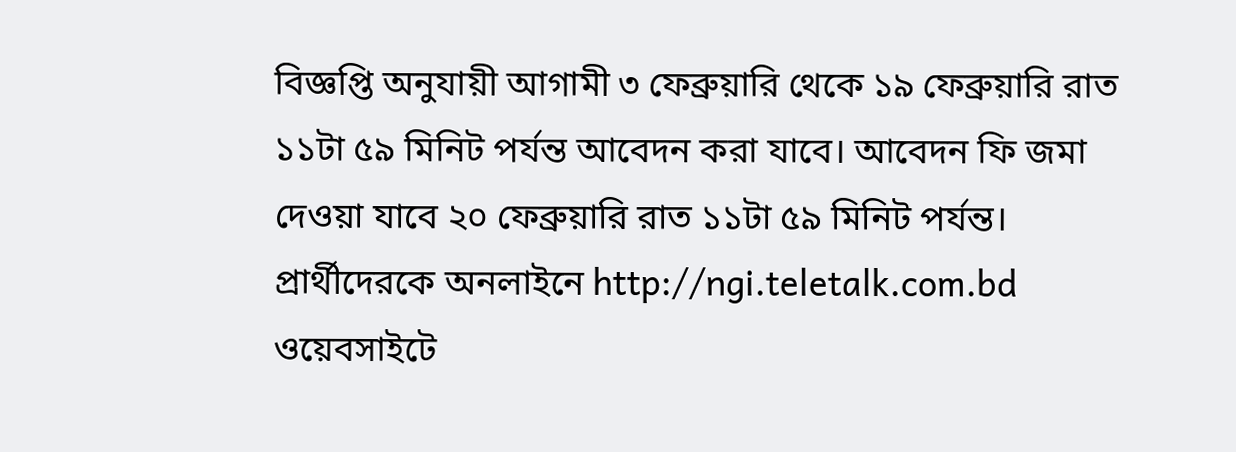বিজ্ঞপ্তি অনুযায়ী আগামী ৩ ফেব্রুয়ারি থেকে ১৯ ফেব্রুয়ারি রাত ১১টা ৫৯ মিনিট পর্যন্ত আবেদন করা যাবে। আবেদন ফি জমা দেওয়া যাবে ২০ ফেব্রুয়ারি রাত ১১টা ৫৯ মিনিট পর্যন্ত।
প্রার্থীদেরকে অনলাইনে http://ngi.teletalk.com.bd ওয়েবসাইটে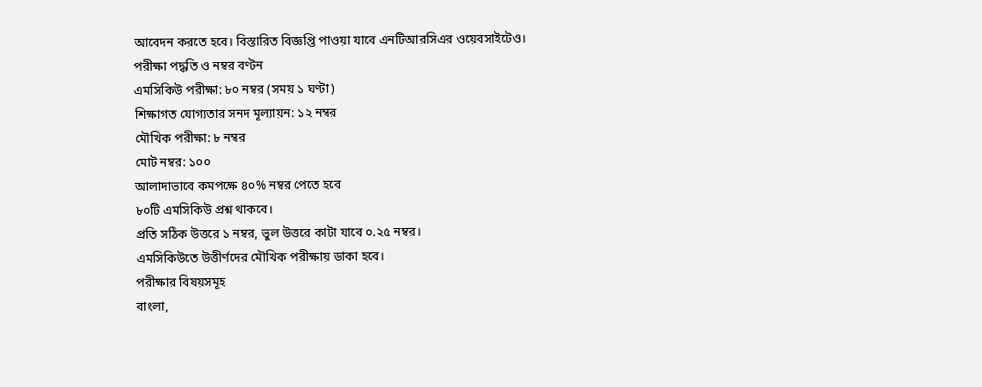আবেদন করতে হবে। বিস্তারিত বিজ্ঞপ্তি পাওয়া যাবে এনটিআরসিএর ওয়েবসাইটেও।
পরীক্ষা পদ্ধতি ও নম্বর বণ্টন
এমসিকিউ পরীক্ষা: ৮০ নম্বর (সময় ১ ঘণ্টা)
শিক্ষাগত যোগ্যতার সনদ মূল্যায়ন: ১২ নম্বর
মৌখিক পরীক্ষা: ৮ নম্বর
মোট নম্বর: ১০০
আলাদাভাবে কমপক্ষে ৪০% নম্বর পেতে হবে
৮০টি এমসিকিউ প্রশ্ন থাকবে।
প্রতি সঠিক উত্তরে ১ নম্বর, ভুল উত্তরে কাটা যাবে ০.২৫ নম্বর।
এমসিকিউতে উত্তীর্ণদের মৌখিক পরীক্ষায় ডাকা হবে।
পরীক্ষার বিষয়সমূহ
বাংলা,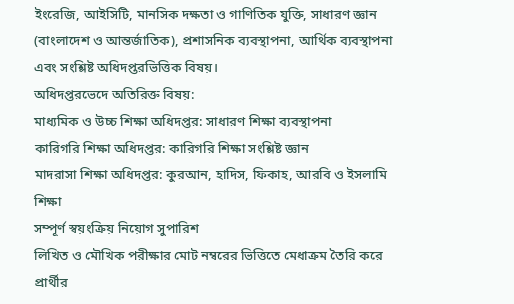ইংরেজি, আইসিটি, মানসিক দক্ষতা ও গাণিতিক যুক্তি, সাধারণ জ্ঞান (বাংলাদেশ ও আন্তর্জাতিক), প্রশাসনিক ব্যবস্থাপনা, আর্থিক ব্যবস্থাপনা এবং সংশ্লিষ্ট অধিদপ্তরভিত্তিক বিষয়।
অধিদপ্তরভেদে অতিরিক্ত বিষয়:
মাধ্যমিক ও উচ্চ শিক্ষা অধিদপ্তর: সাধারণ শিক্ষা ব্যবস্থাপনা
কারিগরি শিক্ষা অধিদপ্তর: কারিগরি শিক্ষা সংশ্লিষ্ট জ্ঞান
মাদরাসা শিক্ষা অধিদপ্তর: কুরআন, হাদিস, ফিকাহ, আরবি ও ইসলামি শিক্ষা
সম্পূর্ণ স্বয়ংক্রিয় নিয়োগ সুপারিশ
লিখিত ও মৌখিক পরীক্ষার মোট নম্বরের ভিত্তিতে মেধাক্রম তৈরি করে প্রার্থীর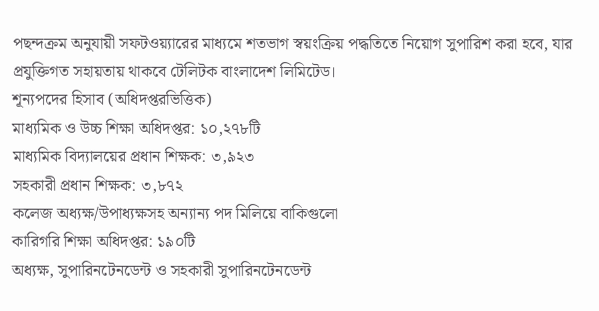পছন্দক্রম অনুযায়ী সফটওয়্যারের মাধ্যমে শতভাগ স্বয়ংক্রিয় পদ্ধতিতে নিয়োগ সুপারিশ করা হবে, যার প্রযুক্তিগত সহায়তায় থাকবে টেলিটক বাংলাদেশ লিমিটেড।
শূন্যপদের হিসাব (অধিদপ্তরভিত্তিক)
মাধ্যমিক ও উচ্চ শিক্ষা অধিদপ্তর: ১০,২৭৮টি
মাধ্যমিক বিদ্যালয়ের প্রধান শিক্ষক: ৩,৯২৩
সহকারী প্রধান শিক্ষক: ৩,৮৭২
কলেজ অধ্যক্ষ/উপাধ্যক্ষসহ অন্যান্য পদ মিলিয়ে বাকিগুলো
কারিগরি শিক্ষা অধিদপ্তর: ১৯০টি
অধ্যক্ষ, সুপারিনটেনডেন্ট ও সহকারী সুপারিনটেনডেন্ট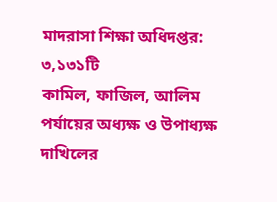মাদরাসা শিক্ষা অধিদপ্তর: ৩,১৩১টি
কামিল, ফাজিল, আলিম পর্যায়ের অধ্যক্ষ ও উপাধ্যক্ষ
দাখিলের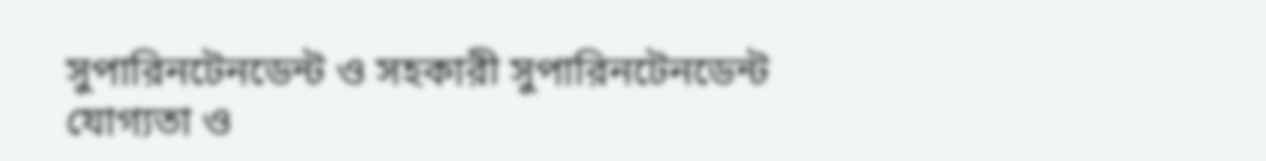সুপারিনটেনডেন্ট ও সহকারী সুপারিনটেনডেন্ট
যোগ্যতা ও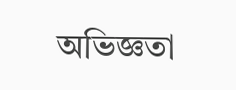অভিজ্ঞতা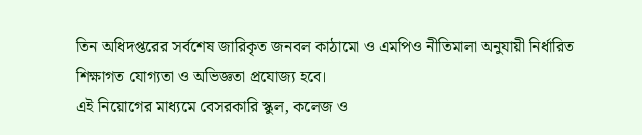তিন অধিদপ্তরের সর্বশেষ জারিকৃত জনবল কাঠামো ও এমপিও নীতিমালা অনুযায়ী নির্ধারিত শিক্ষাগত যোগ্যতা ও অভিজ্ঞতা প্রযোজ্য হবে।
এই নিয়োগের মাধ্যমে বেসরকারি স্কুল, কলেজ ও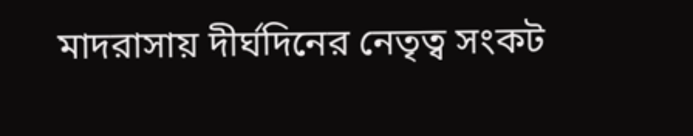মাদরাসায় দীর্ঘদিনের নেতৃত্ব সংকট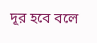দূর হবে বলে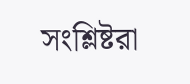সংশ্লিষ্টরা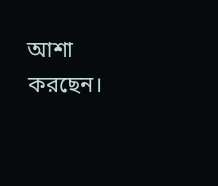আশা করছেন।